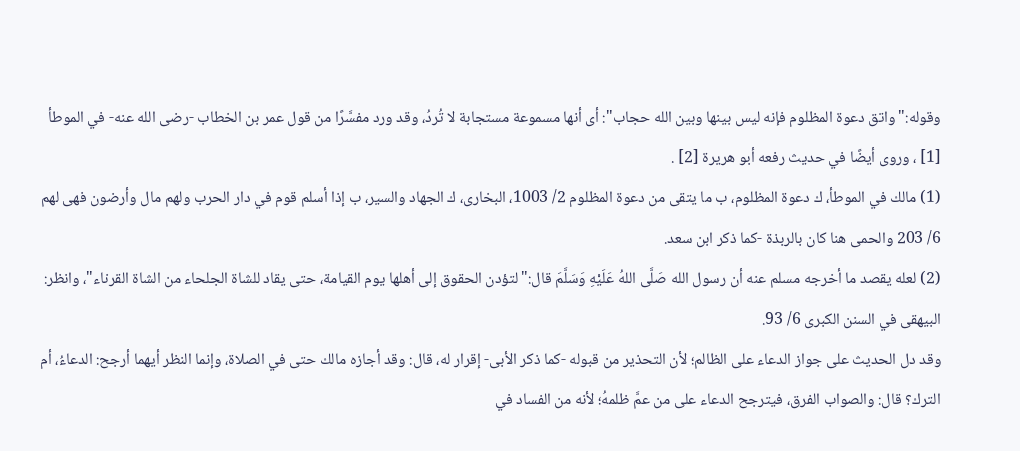وقوله:"واتق دعوة المظلوم فإنه ليس بينها وبين الله حجاب": أى أنها مسموعة مستجابة لا تُردُ، وقد ورد مفسَّرًا من قول عمر بن الخطاب -رضى الله عنه- في الموطأ [1] ، وروى أيضًا في حديث رفعه أبو هريرة [2] .
(1) مالك في الموطأ، ك دعوة المظلوم، ب ما يتقى من دعوة المظلوم 2/ 1003، البخارى، ك الجهاد والسير، ب إذا أسلم قوم في دار الحرب ولهم مال وأرضون فهى لهم 6/ 203 والحمى هنا كان بالربذة -كما ذكر ابن سعد.
(2) لعله يقصد ما أخرجه مسلم عنه أن رسول الله صَلَّى اللهُ عَلَيْهِ وَسَلَّمَ قال:"لتؤدن الحقوق إلى أهلها يوم القيامة، حتى يقاد للشاة الجلحاء من الشاة القرناء"، وانظر: البيهقى في السنن الكبرى 6/ 93.
وقد دل الحديث على جواز الدعاء على الظالم؛ لأن التحذير من قبوله -كما ذكر الأبى- إقرار له، قال: وقد أجازه مالك حتى في الصلاة، وإنما النظر أيهما أرجح: الدعاءُ، أم الترك؟ قال: والصواب الفرق، فيترجح الدعاء على من عمَّ ظلمهُ؛ لأنه من الفساد في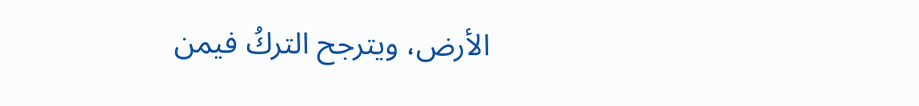الأرض، ويترجح التركُ فيمن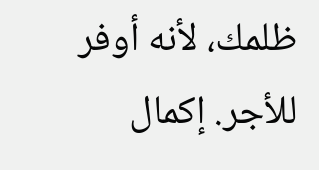ظلمك، لأنه أوفر للأجر. إكمال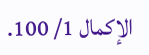الإكمال 1/ 100.